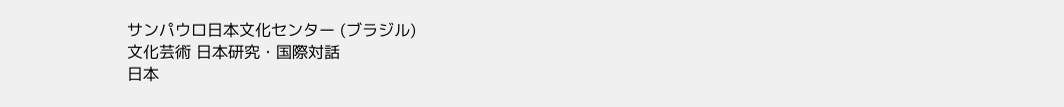サンパウロ日本文化センター (ブラジル)
文化芸術 日本研究・国際対話
日本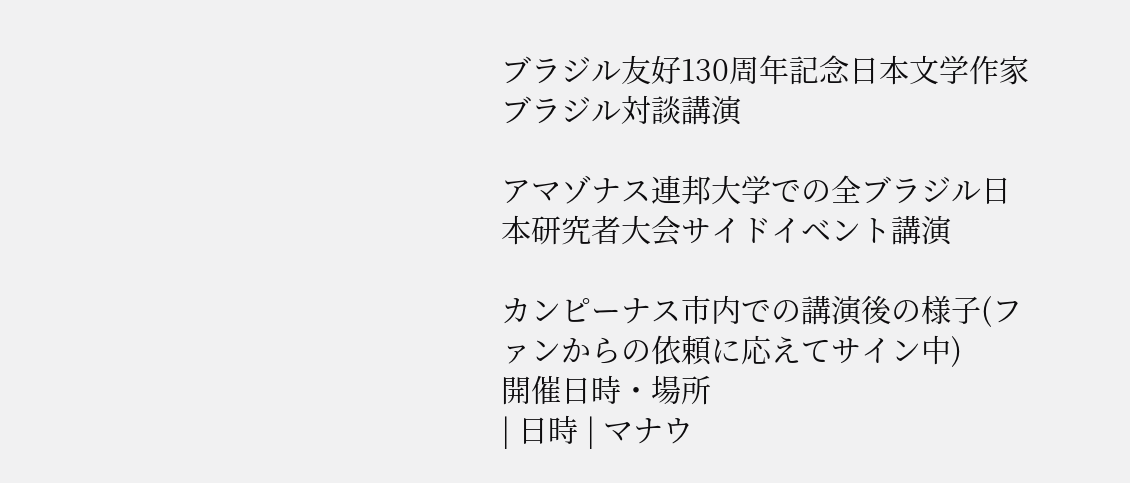ブラジル友好130周年記念日本文学作家ブラジル対談講演

アマゾナス連邦大学での全ブラジル日本研究者大会サイドイベント講演

カンピーナス市内での講演後の様子(ファンからの依頼に応えてサイン中)
開催日時・場所
| 日時 | マナウ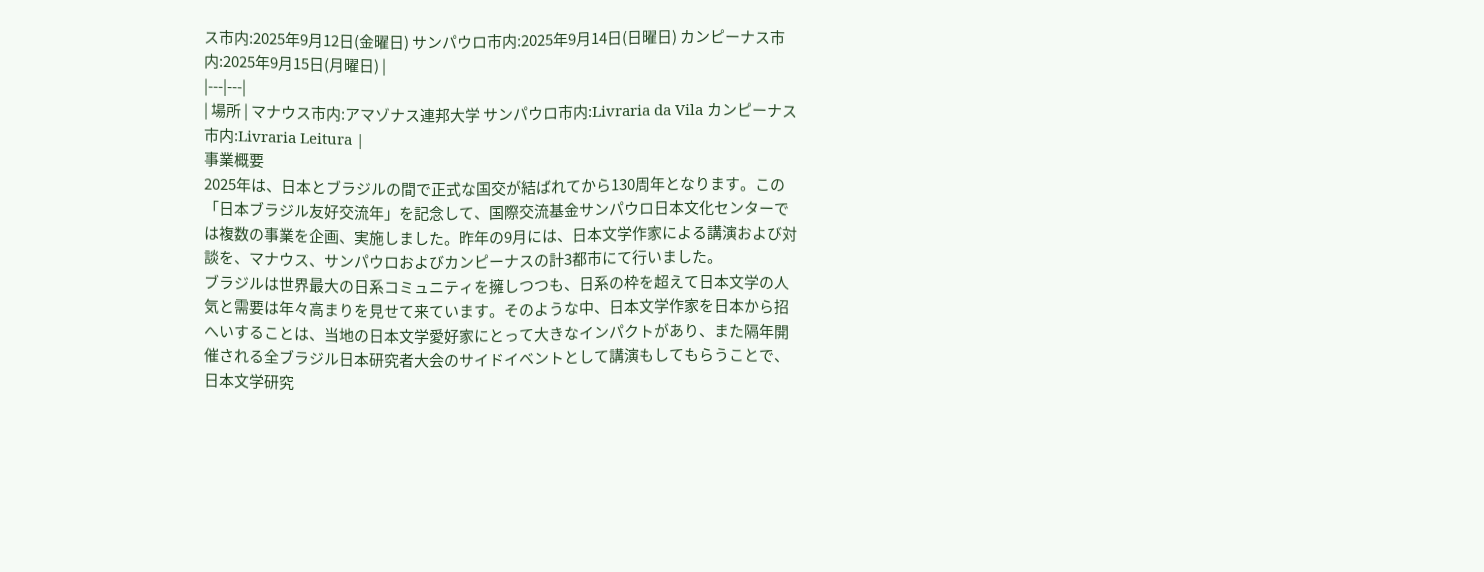ス市内:2025年9月12日(金曜日) サンパウロ市内:2025年9月14日(日曜日) カンピーナス市内:2025年9月15日(月曜日) |
|---|---|
| 場所 | マナウス市内:アマゾナス連邦大学 サンパウロ市内:Livraria da Vila カンピーナス市内:Livraria Leitura |
事業概要
2025年は、日本とブラジルの間で正式な国交が結ばれてから130周年となります。この「日本ブラジル友好交流年」を記念して、国際交流基金サンパウロ日本文化センターでは複数の事業を企画、実施しました。昨年の9月には、日本文学作家による講演および対談を、マナウス、サンパウロおよびカンピーナスの計3都市にて行いました。
ブラジルは世界最大の日系コミュニティを擁しつつも、日系の枠を超えて日本文学の人気と需要は年々高まりを見せて来ています。そのような中、日本文学作家を日本から招へいすることは、当地の日本文学愛好家にとって大きなインパクトがあり、また隔年開催される全ブラジル日本研究者大会のサイドイベントとして講演もしてもらうことで、日本文学研究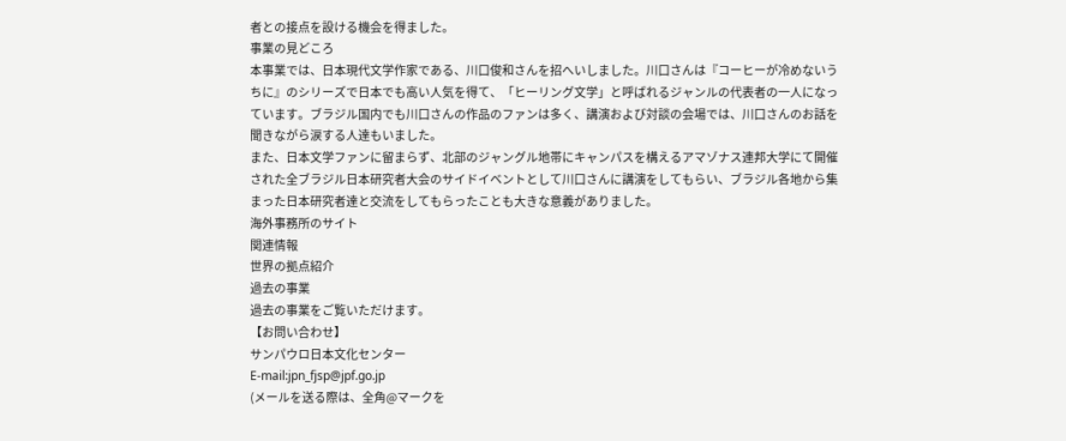者との接点を設ける機会を得ました。
事業の見どころ
本事業では、日本現代文学作家である、川口俊和さんを招へいしました。川口さんは『コーヒーが冷めないうちに』のシリーズで日本でも高い人気を得て、「ヒーリング文学」と呼ばれるジャンルの代表者の一人になっています。ブラジル国内でも川口さんの作品のファンは多く、講演および対談の会場では、川口さんのお話を聞きながら涙する人達もいました。
また、日本文学ファンに留まらず、北部のジャングル地帯にキャンパスを構えるアマゾナス連邦大学にて開催された全ブラジル日本研究者大会のサイドイベントとして川口さんに講演をしてもらい、ブラジル各地から集まった日本研究者達と交流をしてもらったことも大きな意義がありました。
海外事務所のサイト
関連情報
世界の拠点紹介
過去の事業
過去の事業をご覧いただけます。
【お問い合わせ】
サンパウロ日本文化センター
E-mail:jpn_fjsp@jpf.go.jp
(メールを送る際は、全角@マークを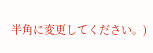半角に変更してください。)